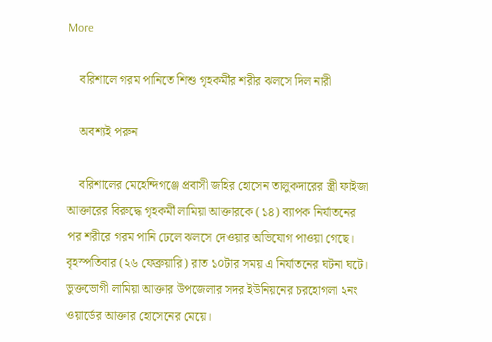More

    বরিশালে গরম পানিতে শিশু গৃহকর্মীর শরীর ঝলসে দিল নারী

    অবশ্যই পরুন

    বরিশালের মেহেন্দিগঞ্জে প্রবাসী জহির হোসেন তালুকদারের স্ত্রী ফাইজা আক্তারের বিরুদ্ধে গৃহকর্মী লামিয়া আক্তারকে (১৪) ব্যাপক নির্যাতনের পর শরীরে গরম পানি ঢেলে ঝলসে দেওয়ার অভিযোগ পাওয়া গেছে। বৃহস্পতিবার (২৬ ফেব্রুয়ারি) রাত ১০টার সময় এ নির্যাতনের ঘটনা ঘটে। ভুক্তভোগী লামিয়া আক্তার উপজেলার সদর ইউনিয়নের চরহোগলা ২নং ওয়ার্ডের আক্তার হোসেনের মেয়ে।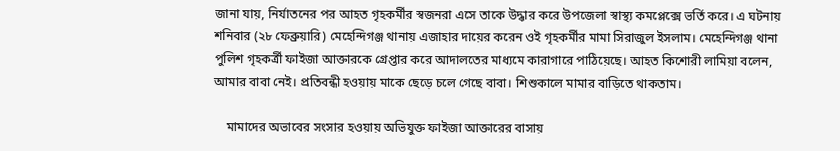জানা যায়, নির্যাতনের পর আহত গৃহকর্মীর স্বজনরা এসে তাকে উদ্ধার করে উপজেলা স্বাস্থ্য কমপ্লেক্সে ভর্তি করে। এ ঘটনায় শনিবার (২৮ ফেব্রুয়ারি) মেহেন্দিগঞ্জ থানায় এজাহার দায়ের করেন ওই গৃহকর্মীর মামা সিরাজুল ইসলাম। মেহেন্দিগঞ্জ থানা পুলিশ গৃহকর্ত্রী ফাইজা আক্তারকে গ্রেপ্তার করে আদালতের মাধ্যমে কারাগারে পাঠিয়েছে। আহত কিশোরী লামিয়া বলেন, আমার বাবা নেই। প্রতিবন্ধী হওয়ায় মাকে ছেড়ে চলে গেছে বাবা। শিশুকালে মামার বাড়িতে থাকতাম।

    মামাদের অভাবের সংসার হওয়ায় অভিযুক্ত ফাইজা আক্তারের বাসায়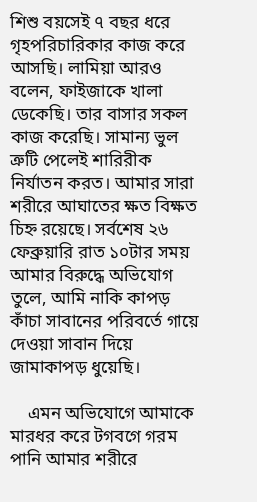শিশু বয়সেই ৭ বছর ধরে গৃহপরিচারিকার কাজ করে আসছি। লামিয়া আরও বলেন, ফাইজাকে খালা ডেকেছি। তার বাসার সকল কাজ করেছি। সামান্য ভুল ত্রুটি পেলেই শারিরীক নির্যাতন করত। আমার সারা শরীরে আঘাতের ক্ষত বিক্ষত চিহ্ন রয়েছে। সর্বশেষ ২৬ ফেব্রুয়ারি রাত ১০টার সময় আমার বিরুদ্ধে অভিযোগ তুলে, আমি নাকি কাপড় কাঁচা সাবানের পরিবর্তে গায়ে দেওয়া সাবান দিয়ে জামাকাপড় ধুয়েছি।

    এমন অভিযোগে আমাকে মারধর করে টগবগে গরম পানি আমার শরীরে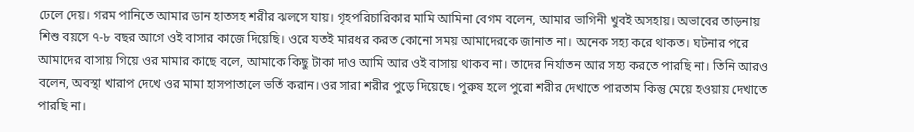ঢেলে দেয়। গরম পানিতে আমার ডান হাতসহ শরীর ঝলসে যায়। গৃহপরিচারিকার মামি আমিনা বেগম বলেন, আমার ভাগিনী খুবই অসহায়। অভাবের তাড়নায় শিশু বয়সে ৭-৮ বছর আগে ওই বাসার কাজে দিয়েছি। ওরে যতই মারধর করত কোনো সময় আমাদেরকে জানাত না। অনেক সহ্য করে থাকত। ঘটনার পরে আমাদের বাসায় গিয়ে ওর মামার কাছে বলে, আমাকে কিছু টাকা দাও আমি আর ওই বাসায় থাকব না। তাদের নির্যাতন আর সহ্য করতে পারছি না। তিনি আরও বলেন, অবস্থা খারাপ দেখে ওর মামা হাসপাতালে ভর্তি করান।ওর সারা শরীর পুড়ে দিয়েছে। পুরুষ হলে পুরো শরীর দেখাতে পারতাম কিন্তু মেয়ে হওয়ায় দেখাতে পারছি না।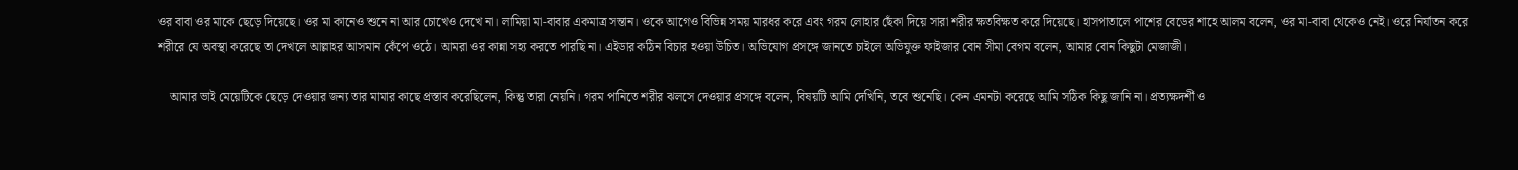ওর বাবা ওর মাকে ছেড়ে দিয়েছে। ওর মা কানেও শুনে না আর চোখেও দেখে না। লামিয়া মা-বাবার একমাত্র সন্তান। ওকে আগেও বিভিন্ন সময় মারধর করে এবং গরম লোহার ছেঁকা দিয়ে সারা শরীর ক্ষতবিক্ষত করে দিয়েছে। হাসপাতালে পাশের বেডের শাহে আলম বলেন, ওর মা-বাবা থেকেও নেই। ওরে নির্যাতন করে শরীরে যে অবস্থা করেছে তা দেখলে আল্লাহর আসমান কেঁপে ওঠে। আমরা ওর কান্না সহ্য করতে পারছি না। এইডার কঠিন বিচার হওয়া উচিত। অভিযোগ প্রসঙ্গে জানতে চাইলে অভিযুক্ত ফাইজার বোন সীমা বেগম বলেন, আমার বোন কিছুটা মেজাজী।

    আমার ভাই মেয়েটিকে ছেড়ে দেওয়ার জন্য তার মামার কাছে প্রস্তাব করেছিলেন, কিন্তু তারা নেয়নি। গরম পানিতে শরীর ঝলসে দেওয়ার প্রসঙ্গে বলেন, বিষয়টি আমি দেখিনি, তবে শুনেছি। কেন এমনটা করেছে আমি সঠিক কিছু জানি না। প্রত্যক্ষদর্শী ও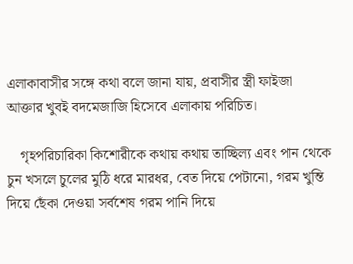এলাকাবাসীর সঙ্গে কথা বলে জানা যায়, প্রবাসীর স্ত্রী ফাইজা আক্তার খুবই বদমেজাজি হিসেবে এলাকায় পরিচিত।

    গৃহপরিচারিকা কিশোরীকে কথায় কথায় তাচ্ছিল্য এবং পান থেকে চুন খসলে চুলের মুঠি ধরে মারধর, বেত দিয়ে পেটানো, গরম খুন্তি দিয়ে ছেঁকা দেওয়া সর্বশেষ গরম পানি দিয়ে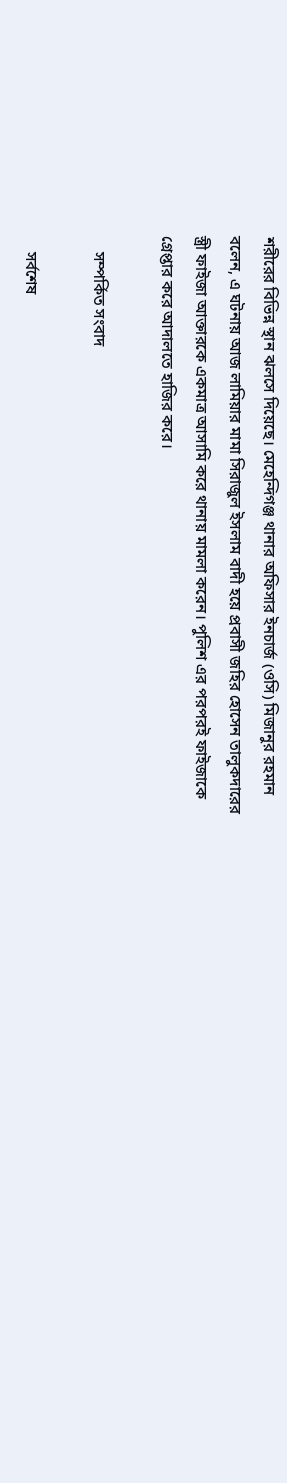শরীরের বিভিন্ন স্থান ঝলসে দিয়েছে। মেহেন্দিগঞ্জ থানার অফিসার ইনচার্জ (ওসি) মিজানুর রহমান বলেন, এ ঘটনায় আজ লামিয়ার মামা সিরাজুল ইসলাম বাদী হয়ে প্রবাসী জহির হোসেন তালুকদারের স্ত্রী ফাইজা আক্তারকে একমাত্র আসামি করে থানায় মামলা করেন। পুলিশ এর পরপরই ফাইজাকে গ্রেপ্তার করে আদালতে হাজির করে।

    সম্পর্কিত সংবাদ

    সর্বশেষ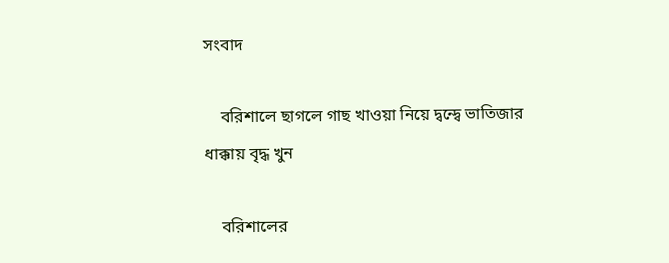সংবাদ

    বরিশালে ছাগলে গাছ খাওয়া নিয়ে দ্বন্দ্বে ভাতিজার ধাক্কায় বৃদ্ধ খুন

    বরিশালের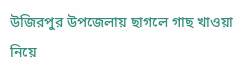উজিরপুর উপজেলায় ছাগলে গাছ খাওয়া নিয়ে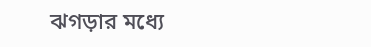ঝগড়ার মধ্যে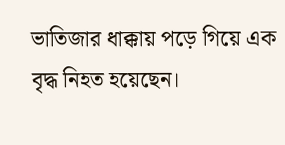ভাতিজার ধাক্কায় পড়ে গিয়ে এক বৃদ্ধ নিহত হয়েছেন।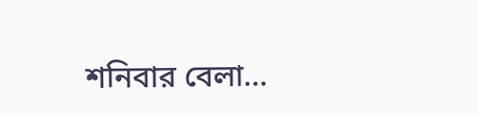শনিবার বেলা...